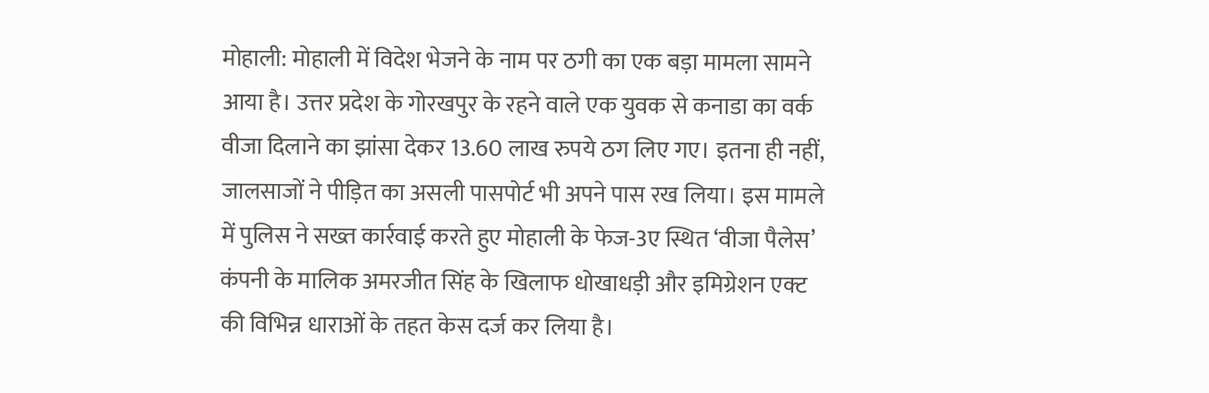मोहाली: मोहाली में विदेश भेजने के नाम पर ठगी का एक बड़ा मामला सामने आया है। उत्तर प्रदेश के गोरखपुर के रहने वाले एक युवक से कनाडा का वर्क वीजा दिलाने का झांसा देकर 13.60 लाख रुपये ठग लिए गए। इतना ही नहीं, जालसाजों ने पीड़ित का असली पासपोर्ट भी अपने पास रख लिया। इस मामले में पुलिस ने सख्त कार्रवाई करते हुए मोहाली के फेज-3ए स्थित ‘वीजा पैलेस’ कंपनी के मालिक अमरजीत सिंह के खिलाफ धोखाधड़ी और इमिग्रेशन एक्ट की विभिन्न धाराओं के तहत केस दर्ज कर लिया है।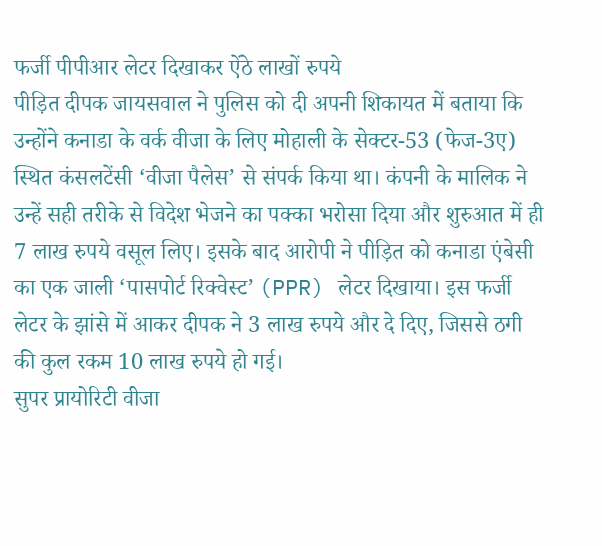फर्जी पीपीआर लेटर दिखाकर ऐंठे लाखों रुपये
पीड़ित दीपक जायसवाल ने पुलिस को दी अपनी शिकायत में बताया कि उन्होंने कनाडा के वर्क वीजा के लिए मोहाली के सेक्टर-53 (फेज-3ए) स्थित कंसलटेंसी ‘वीजा पैलेस’ से संपर्क किया था। कंपनी के मालिक ने उन्हें सही तरीके से विदेश भेजने का पक्का भरोसा दिया और शुरुआत में ही 7 लाख रुपये वसूल लिए। इसके बाद आरोपी ने पीड़ित को कनाडा एंबेसी का एक जाली ‘पासपोर्ट रिक्वेस्ट’ (PPR) लेटर दिखाया। इस फर्जी लेटर के झांसे में आकर दीपक ने 3 लाख रुपये और दे दिए, जिससे ठगी की कुल रकम 10 लाख रुपये हो गई।
सुपर प्रायोरिटी वीजा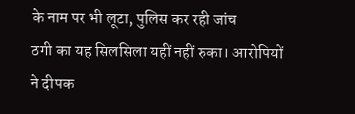के नाम पर भी लूटा, पुलिस कर रही जांच
ठगी का यह सिलसिला यहीं नहीं रुका। आरोपियों ने दीपक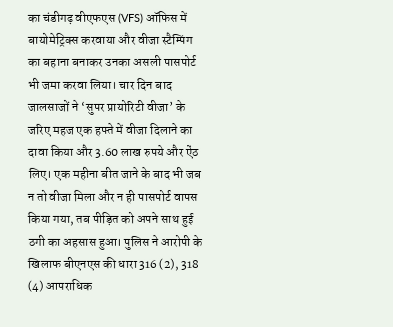का चंडीगढ़ वीएफएस (VFS) ऑफिस में बायोमेट्रिक्स करवाया और वीजा स्टैम्पिंग का बहाना बनाकर उनका असली पासपोर्ट भी जमा करवा लिया। चार दिन बाद जालसाजों ने ‘सुपर प्रायोरिटी वीजा’ के जरिए महज एक हफ्ते में वीजा दिलाने का दावा किया और 3.60 लाख रुपये और ऐंठ लिए। एक महीना बीत जाने के बाद भी जब न तो वीजा मिला और न ही पासपोर्ट वापस किया गया, तब पीड़ित को अपने साथ हुई ठगी का अहसास हुआ। पुलिस ने आरोपी के खिलाफ बीएनएस की धारा 316 (2), 318 (4) आपराधिक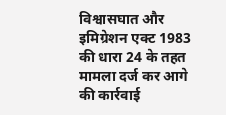विश्वासघात और इमिग्रेशन एक्ट 1983 की धारा 24 के तहत मामला दर्ज कर आगे की कार्रवाई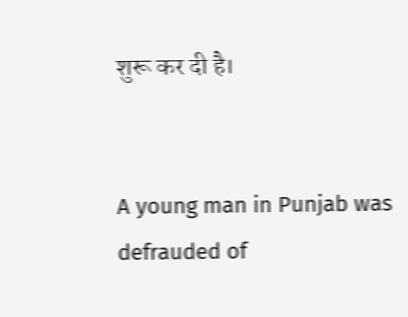शुरू कर दी है।


A young man in Punjab was defrauded of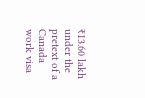₹13.60 lakh under the pretext of a Canada work visa